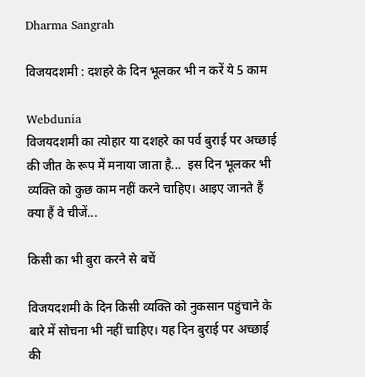Dharma Sangrah

विजयदशमी : दशहरे के दिन भूलकर भी न करें ये 5 काम

Webdunia
विजयदशमी का त्योहार या दशहरे का पर्व बुराई पर अच्छाई की जीत के रूप में मनाया जाता है...  इस दिन भूलकर भी व्यक्ति को कुछ काम नहीं करने चाहिए। आइए जानते हैं क्या हैं वे चीजें...

किसी का भी बुरा करने से बचें

विजयदशमी के दिन किसी व्यक्ति को नुकसान पहुंचाने के बारे में सोचना भी नहीं चाहिए। यह दिन बुराई पर अच्छाई की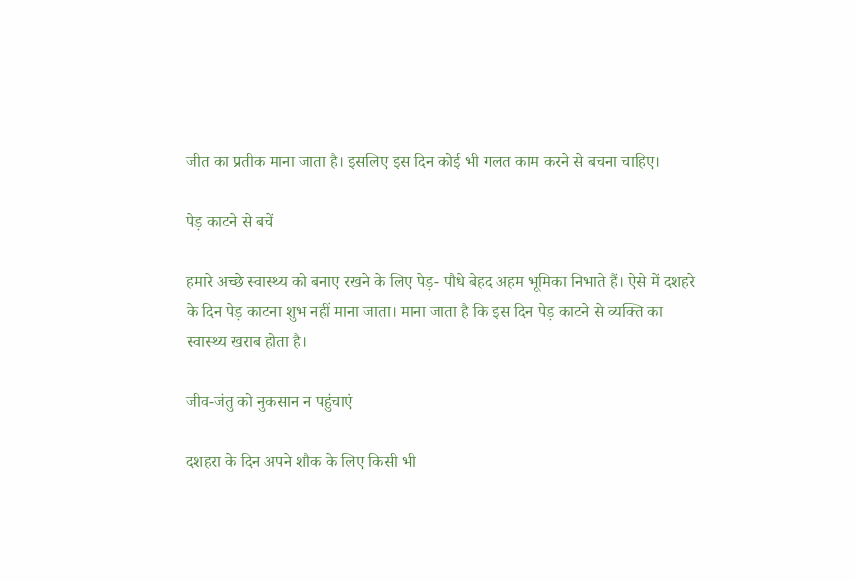जीत का प्रतीक माना जाता है। इसलिए इस दिन कोई भी गलत काम करने से बचना चाहिए।

पेड़ काटने से बचें

हमारे अच्छे स्वास्थ्य को बनाए रखने के लिए पेड़- पौधे बेहद अहम भूमिका निभाते हैं। ऐसे में दशहरे के दिन पेड़ काटना शुभ नहीं माना जाता। माना जाता है कि इस दिन पेड़ काटने से व्यक्ति का स्वास्थ्य खराब होता है।

जीव-जंतु को नुकसान न पहुंचाएं

दशहरा के दिन अपने शौक के लिए किसी भी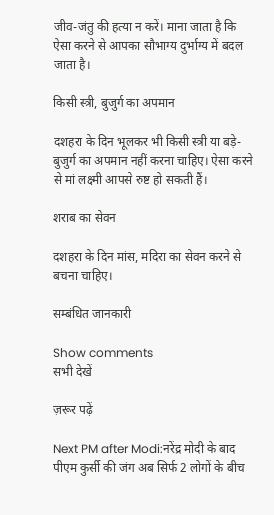जीव-जंतु की हत्या न करें। माना जाता है कि ऐसा करने से आपका सौभाग्य दुर्भाग्य में बदल जाता है।

किसी स्त्री, बुजुर्ग का अपमान

दशहरा के दिन भूलकर भी किसी स्त्री या बड़े-बुजुर्ग का अपमान नहीं करना चाहिए। ऐसा करने से मां लक्ष्मी आपसे रुष्ट हो सकती हैं।

शराब का सेवन

दशहरा के दिन मांस, मदिरा का सेवन करने से बचना चाहिए।

सम्बंधित जानकारी

Show comments
सभी देखें

ज़रूर पढ़ें

Next PM after Modi:नरेंद्र मोदी के बाद पीएम कुर्सी की जंग अब सिर्फ 2 लोगों के बीच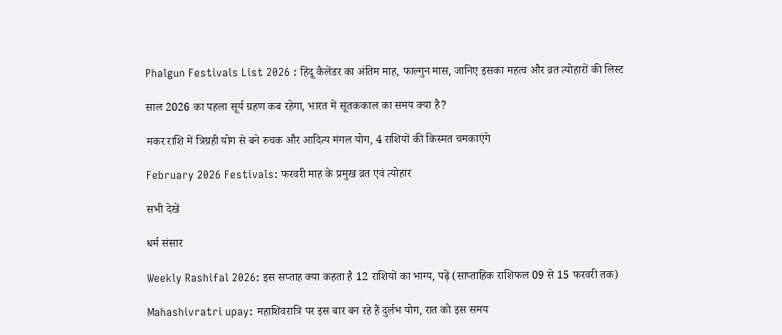Phalgun Festivals List 2026 : हिंदू कैलेंडर का अंतिम माह, फाल्गुन मास, जानिए इसका महत्व और व्रत त्योहारों की लिस्ट

साल 2026 का पहला सूर्य ग्रहण कब रहेगा, भारत में सूतककाल का समय क्या है?

मकर राशि में त्रिग्रही योग से बने रुचक और आदित्य मंगल योग, 4 राशियों की किस्मत चमकाएंगे

February 2026 Festivals: फरवरी माह के प्रमुख व्रत एवं त्योहार

सभी देखें

धर्म संसार

Weekly Rashifal 2026: इस सप्ताह क्या कहता है 12 राशियों का भाग्य, पढ़ें (साप्ताहिक राशिफल 09 से 15 फरवरी तक)

Mahashivratri upay: महाशिवरात्रि पर इस बार बन रहे हैं दुर्लभ योग, रात को इस समय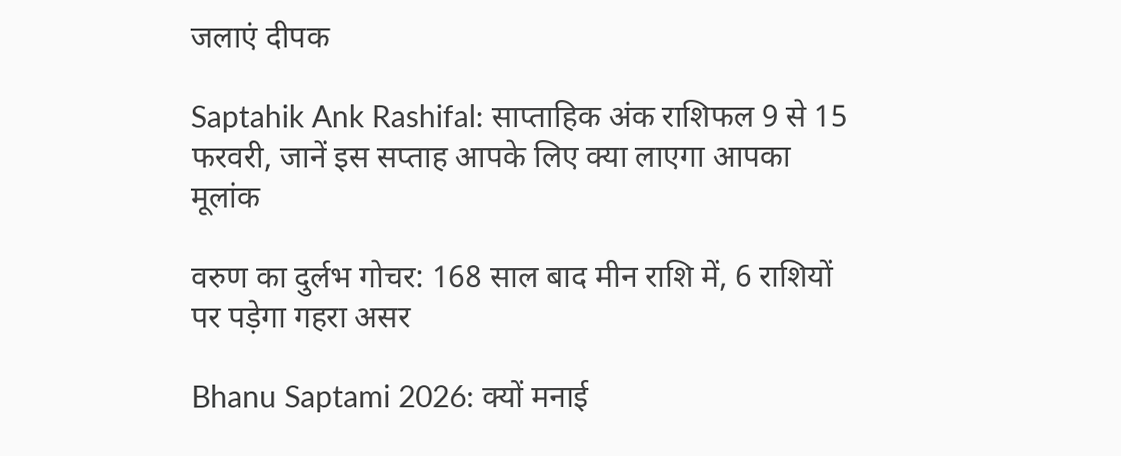जलाएं दीपक

Saptahik Ank Rashifal: साप्ताहिक अंक राशिफल 9 से 15 फरवरी, जानें इस सप्ताह आपके लिए क्या लाएगा आपका मूलांक

वरुण का दुर्लभ गोचर: 168 साल बाद मीन राशि में, 6 राशियों पर पड़ेगा गहरा असर

Bhanu Saptami 2026: क्यों मनाई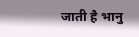जाती है भानु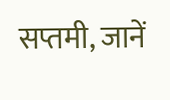सप्तमी, जानें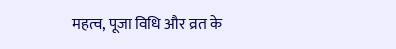महत्व, पूजा विधि और व्रत के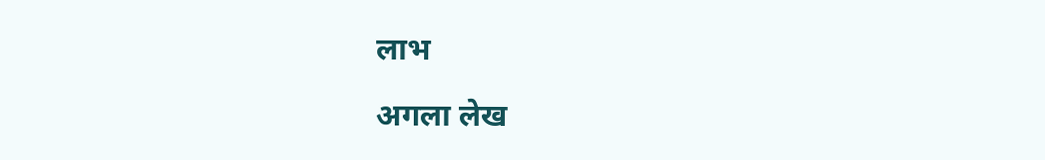लाभ

अगला लेख